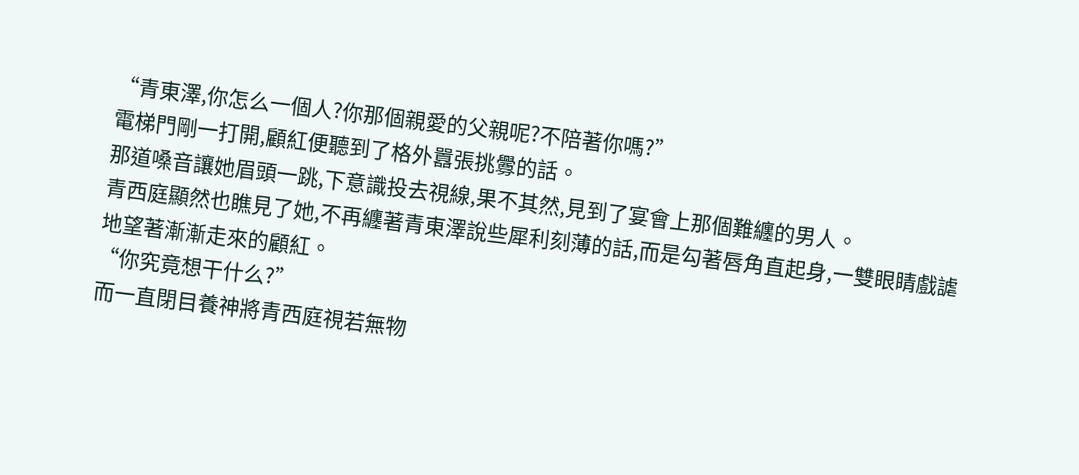“青東澤,你怎么一個人?你那個親愛的父親呢?不陪著你嗎?”
電梯門剛一打開,顧紅便聽到了格外囂張挑釁的話。
那道嗓音讓她眉頭一跳,下意識投去視線,果不其然,見到了宴會上那個難纏的男人。
青西庭顯然也瞧見了她,不再纏著青東澤說些犀利刻薄的話,而是勾著唇角直起身,一雙眼睛戲謔地望著漸漸走來的顧紅。
“你究竟想干什么?”
而一直閉目養神將青西庭視若無物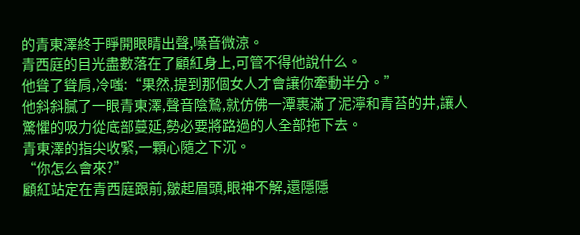的青東澤終于睜開眼睛出聲,嗓音微涼。
青西庭的目光盡數落在了顧紅身上,可管不得他說什么。
他聳了聳肩,冷嗤:“果然,提到那個女人才會讓你牽動半分。”
他斜斜膩了一眼青東澤,聲音陰鷙,就仿佛一潭裹滿了泥濘和青苔的井,讓人驚懼的吸力從底部蔓延,勢必要將路過的人全部拖下去。
青東澤的指尖收緊,一顆心隨之下沉。
“你怎么會來?”
顧紅站定在青西庭跟前,皺起眉頭,眼神不解,還隱隱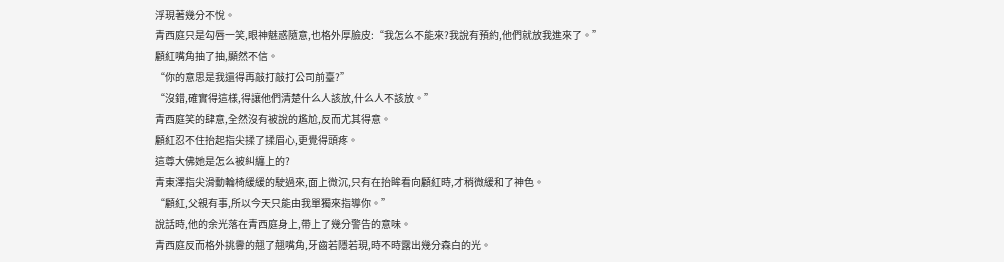浮現著幾分不悅。
青西庭只是勾唇一笑,眼神魅惑隨意,也格外厚臉皮:“我怎么不能來?我說有預約,他們就放我進來了。”
顧紅嘴角抽了抽,顯然不信。
“你的意思是我還得再敲打敲打公司前臺?”
“沒錯,確實得這樣,得讓他們清楚什么人該放,什么人不該放。”
青西庭笑的肆意,全然沒有被說的尷尬,反而尤其得意。
顧紅忍不住抬起指尖揉了揉眉心,更覺得頭疼。
這尊大佛她是怎么被糾纏上的?
青東澤指尖滑動輪椅緩緩的駛過來,面上微沉,只有在抬眸看向顧紅時,才稍微緩和了神色。
“顧紅,父親有事,所以今天只能由我單獨來指導你。”
說話時,他的余光落在青西庭身上,帶上了幾分警告的意味。
青西庭反而格外挑釁的翹了翹嘴角,牙齒若隱若現,時不時露出幾分森白的光。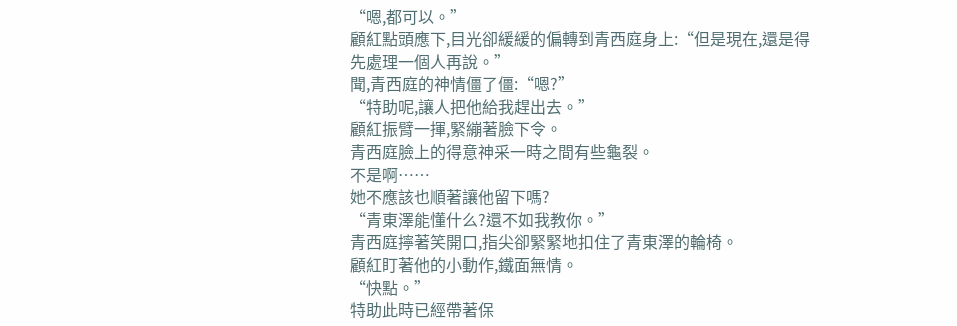“嗯,都可以。”
顧紅點頭應下,目光卻緩緩的偏轉到青西庭身上:“但是現在,還是得先處理一個人再說。”
聞,青西庭的神情僵了僵:“嗯?”
“特助呢,讓人把他給我趕出去。”
顧紅振臂一揮,緊繃著臉下令。
青西庭臉上的得意神采一時之間有些龜裂。
不是啊……
她不應該也順著讓他留下嗎?
“青東澤能懂什么?還不如我教你。”
青西庭擰著笑開口,指尖卻緊緊地扣住了青東澤的輪椅。
顧紅盯著他的小動作,鐵面無情。
“快點。”
特助此時已經帶著保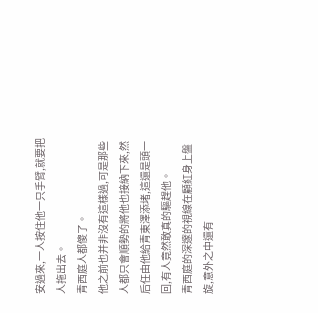安過來,一人按住他一只手臂,就要把人拖出去。
青西庭人都傻了。
他之前也并非沒有這樣過,可是那些人都只會順勢的將他也接納下來,然后任由他給青東澤添堵,這還是頭一回,有人竟然敢真的驅趕他。
青西庭的深邃的視線在顧紅身上盤旋,意外之中還有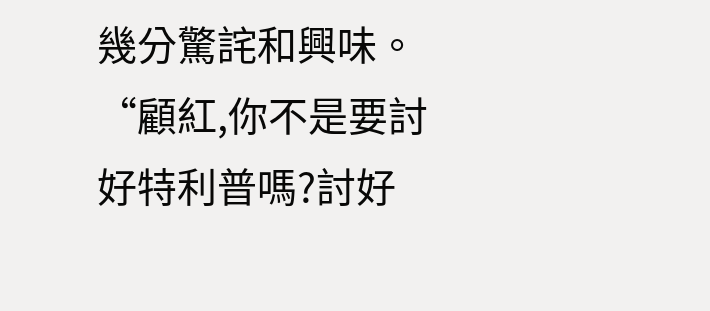幾分驚詫和興味。
“顧紅,你不是要討好特利普嗎?討好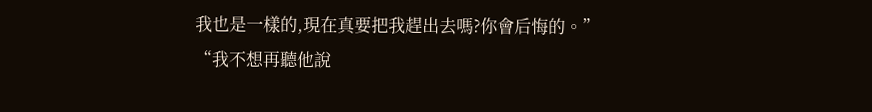我也是一樣的,現在真要把我趕出去嗎?你會后悔的。”
“我不想再聽他說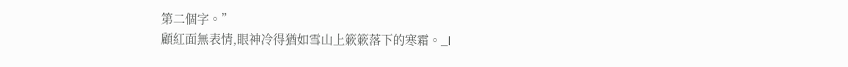第二個字。”
顧紅面無表情,眼神冷得猶如雪山上簌簌落下的寒霜。_l